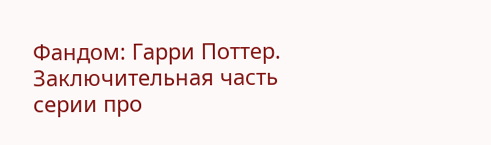Фандом: Гарри Поттер. Заключительная часть серии про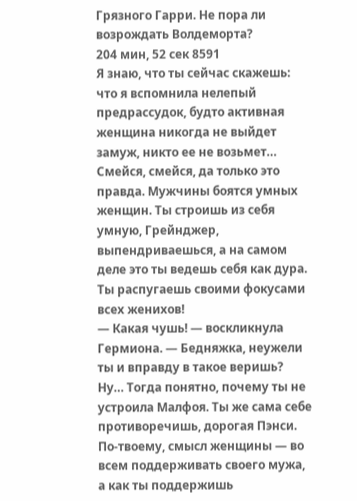Грязного Гарри. Не пора ли возрождать Волдеморта?
204 мин, 52 сек 8591
Я знаю, что ты сейчас скажешь: что я вспомнила нелепый предрассудок, будто активная женщина никогда не выйдет замуж, никто ее не возьмет… Смейся, смейся, да только это правда. Мужчины боятся умных женщин. Ты строишь из себя умную, Грейнджер, выпендриваешься, а на самом деле это ты ведешь себя как дура. Ты распугаешь своими фокусами всех женихов!
— Какая чушь! — воскликнула Гермиона. — Бедняжка, неужели ты и вправду в такое веришь? Ну… Тогда понятно, почему ты не устроила Малфоя. Ты же сама себе противоречишь, дорогая Пэнси. По-твоему, смысл женщины — во всем поддерживать своего мужа, а как ты поддержишь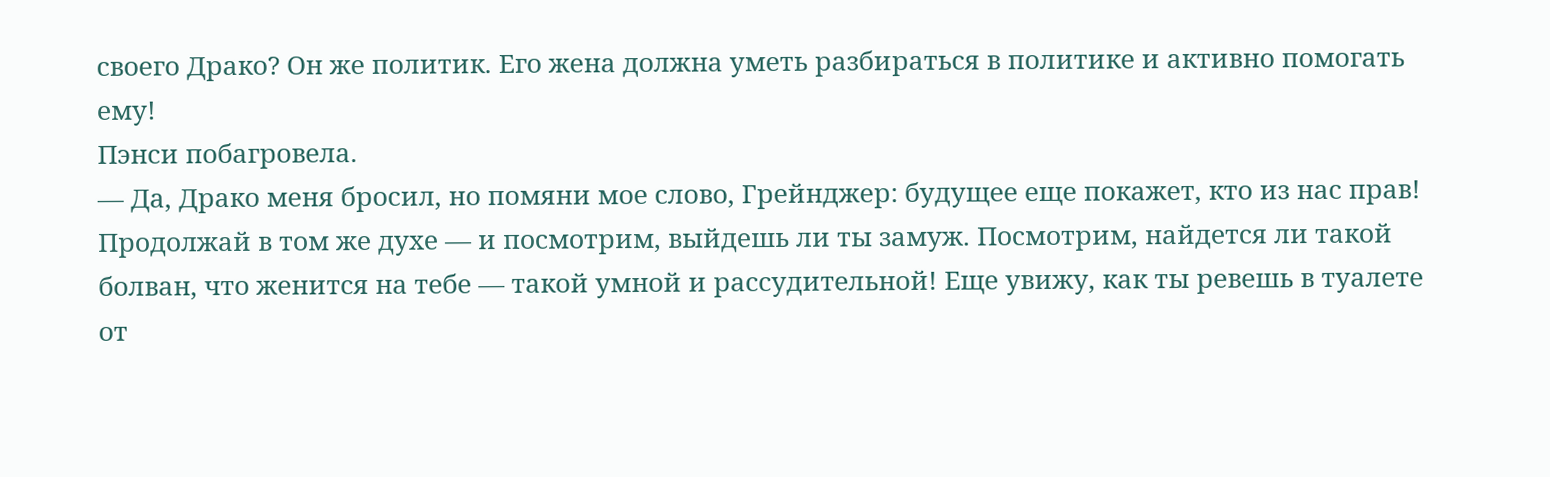своего Драко? Он же политик. Его жена должна уметь разбираться в политике и активно помогать ему!
Пэнси побагровела.
— Да, Драко меня бросил, но помяни мое слово, Грейнджер: будущее еще покажет, кто из нас прав! Продолжай в том же духе — и посмотрим, выйдешь ли ты замуж. Посмотрим, найдется ли такой болван, что женится на тебе — такой умной и рассудительной! Еще увижу, как ты ревешь в туалете от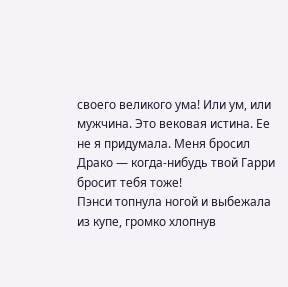своего великого ума! Или ум, или мужчина. Это вековая истина. Ее не я придумала. Меня бросил Драко — когда-нибудь твой Гарри бросит тебя тоже!
Пэнси топнула ногой и выбежала из купе, громко хлопнув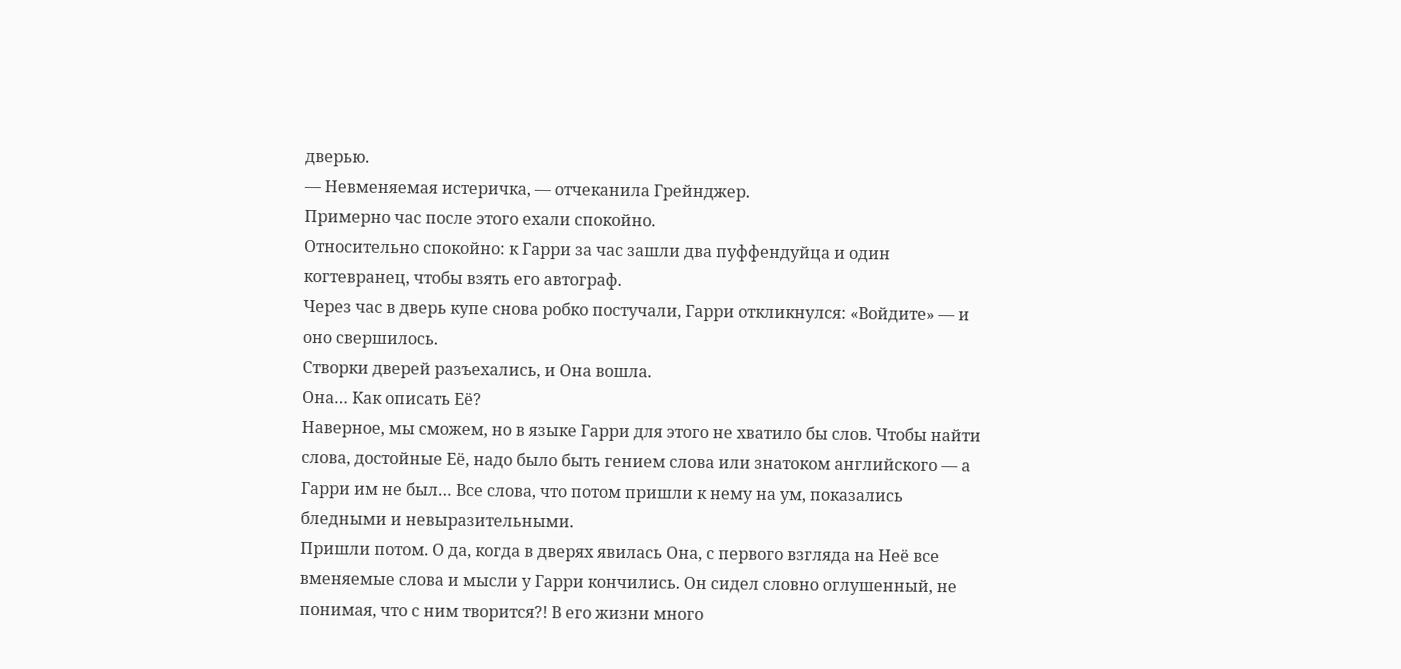дверью.
— Невменяемая истеричка, — отчеканила Грейнджер.
Примерно час после этого ехали спокойно.
Относительно спокойно: к Гарри за час зашли два пуффендуйца и один когтевранец, чтобы взять его автограф.
Через час в дверь купе снова робко постучали, Гарри откликнулся: «Войдите» — и оно свершилось.
Створки дверей разъехались, и Она вошла.
Она… Как описать Её?
Наверное, мы сможем, но в языке Гарри для этого не хватило бы слов. Чтобы найти слова, достойные Её, надо было быть гением слова или знатоком английского — а Гарри им не был… Все слова, что потом пришли к нему на ум, показались бледными и невыразительными.
Пришли потом. О да, когда в дверях явилась Она, с первого взгляда на Неё все вменяемые слова и мысли у Гарри кончились. Он сидел словно оглушенный, не понимая, что с ним творится?! В его жизни много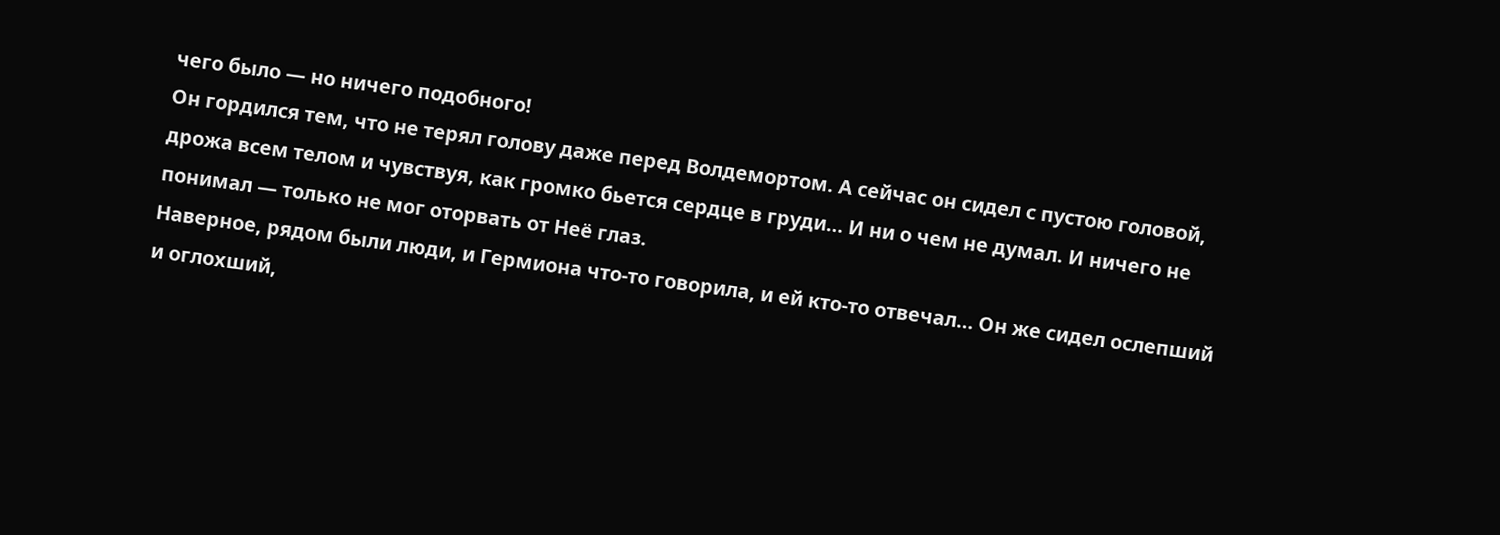чего было — но ничего подобного!
Он гордился тем, что не терял голову даже перед Волдемортом. А сейчас он сидел с пустою головой, дрожа всем телом и чувствуя, как громко бьется сердце в груди… И ни о чем не думал. И ничего не понимал — только не мог оторвать от Неё глаз.
Наверное, рядом были люди, и Гермиона что-то говорила, и ей кто-то отвечал… Он же сидел ослепший и оглохший,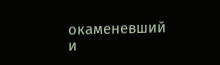окаменевший и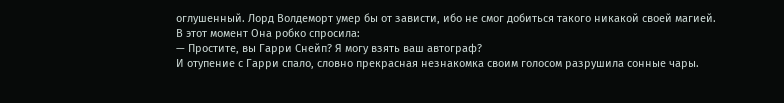оглушенный. Лорд Волдеморт умер бы от зависти, ибо не смог добиться такого никакой своей магией.
В этот момент Она робко спросила:
— Простите, вы Гарри Снейп? Я могу взять ваш автограф?
И отупение с Гарри спало, словно прекрасная незнакомка своим голосом разрушила сонные чары.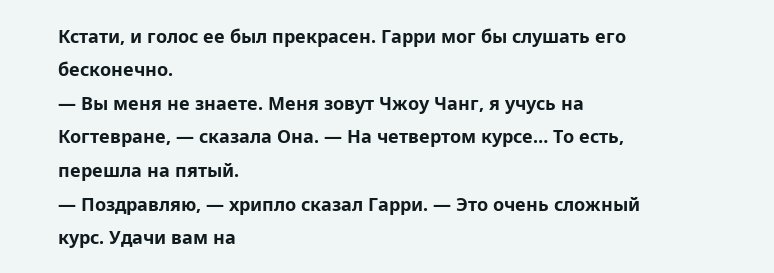Кстати, и голос ее был прекрасен. Гарри мог бы слушать его бесконечно.
— Вы меня не знаете. Меня зовут Чжоу Чанг, я учусь на Когтевране, — сказала Она. — На четвертом курсе… То есть, перешла на пятый.
— Поздравляю, — хрипло сказал Гарри. — Это очень сложный курс. Удачи вам на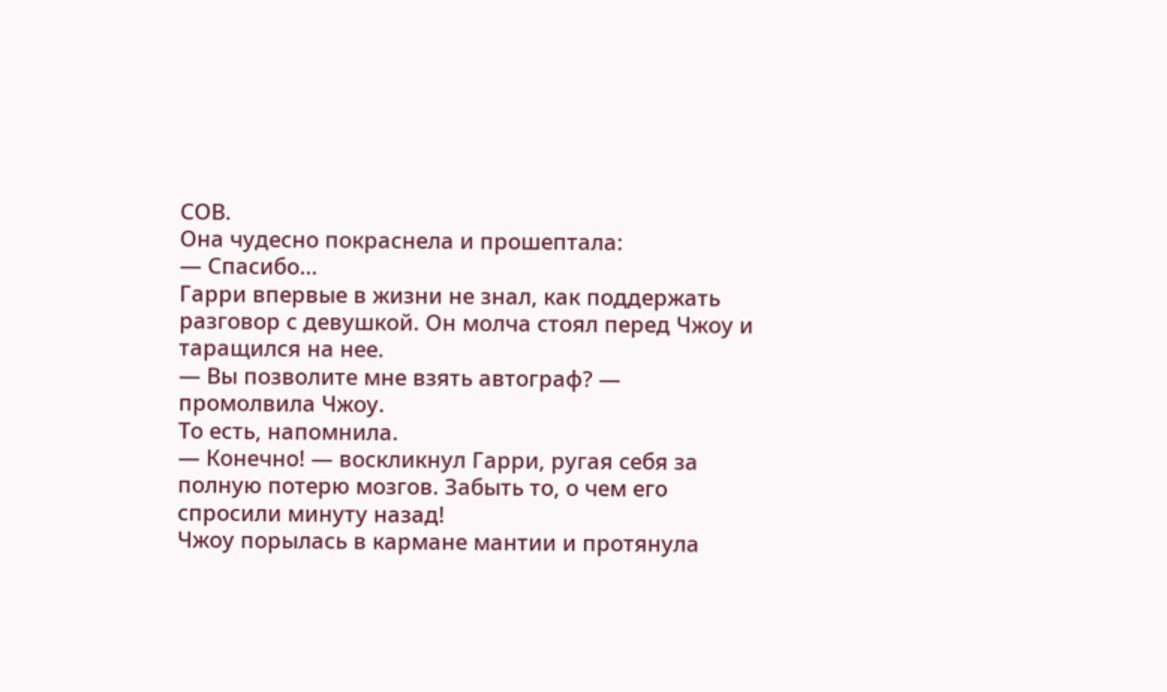СОВ.
Она чудесно покраснела и прошептала:
— Спасибо…
Гарри впервые в жизни не знал, как поддержать разговор с девушкой. Он молча стоял перед Чжоу и таращился на нее.
— Вы позволите мне взять автограф? — промолвила Чжоу.
То есть, напомнила.
— Конечно! — воскликнул Гарри, ругая себя за полную потерю мозгов. Забыть то, о чем его спросили минуту назад!
Чжоу порылась в кармане мантии и протянула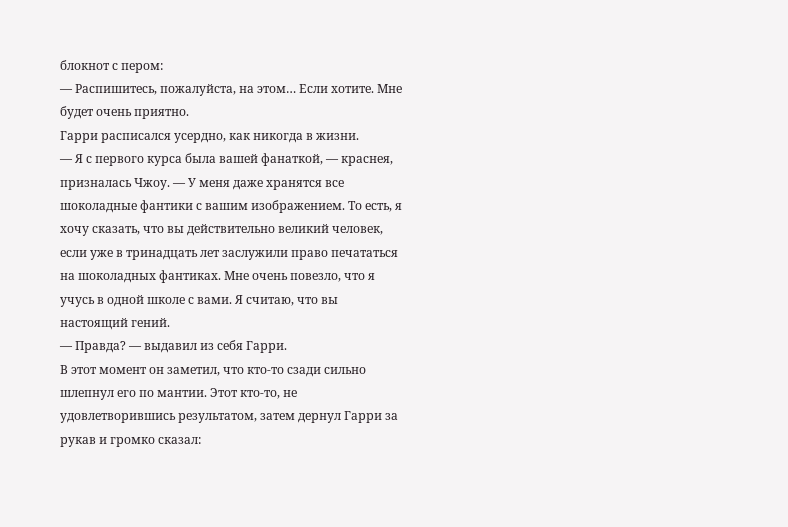блокнот с пером:
— Распишитесь, пожалуйста, на этом… Если хотите. Мне будет очень приятно.
Гарри расписался усердно, как никогда в жизни.
— Я с первого курса была вашей фанаткой, — краснея, призналась Чжоу. — У меня даже хранятся все шоколадные фантики с вашим изображением. То есть, я хочу сказать, что вы действительно великий человек, если уже в тринадцать лет заслужили право печататься на шоколадных фантиках. Мне очень повезло, что я учусь в одной школе с вами. Я считаю, что вы настоящий гений.
— Правда? — выдавил из себя Гарри.
В этот момент он заметил, что кто-то сзади сильно шлепнул его по мантии. Этот кто-то, не удовлетворившись результатом, затем дернул Гарри за рукав и громко сказал: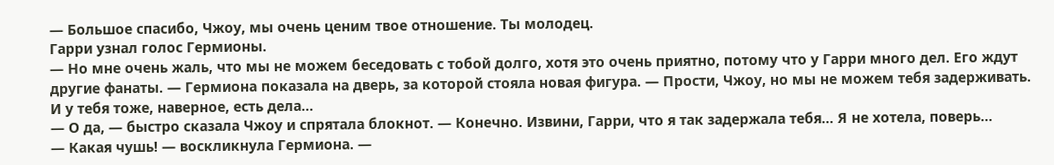— Большое спасибо, Чжоу, мы очень ценим твое отношение. Ты молодец.
Гарри узнал голос Гермионы.
— Но мне очень жаль, что мы не можем беседовать с тобой долго, хотя это очень приятно, потому что у Гарри много дел. Его ждут другие фанаты. — Гермиона показала на дверь, за которой стояла новая фигура. — Прости, Чжоу, но мы не можем тебя задерживать. И у тебя тоже, наверное, есть дела…
— О да, — быстро сказала Чжоу и спрятала блокнот. — Конечно. Извини, Гарри, что я так задержала тебя… Я не хотела, поверь…
— Какая чушь! — воскликнула Гермиона. —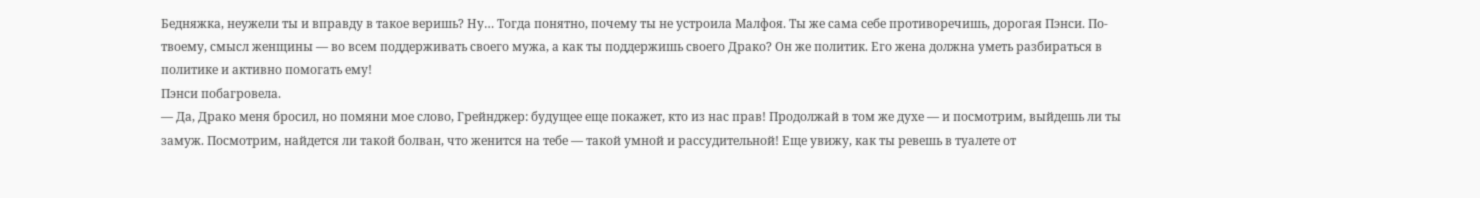Бедняжка, неужели ты и вправду в такое веришь? Ну… Тогда понятно, почему ты не устроила Малфоя. Ты же сама себе противоречишь, дорогая Пэнси. По-твоему, смысл женщины — во всем поддерживать своего мужа, а как ты поддержишь своего Драко? Он же политик. Его жена должна уметь разбираться в политике и активно помогать ему!
Пэнси побагровела.
— Да, Драко меня бросил, но помяни мое слово, Грейнджер: будущее еще покажет, кто из нас прав! Продолжай в том же духе — и посмотрим, выйдешь ли ты замуж. Посмотрим, найдется ли такой болван, что женится на тебе — такой умной и рассудительной! Еще увижу, как ты ревешь в туалете от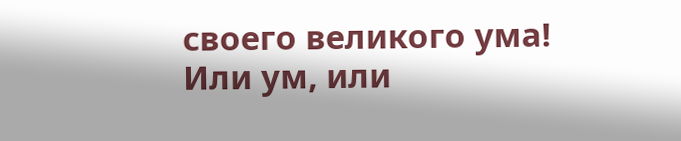своего великого ума! Или ум, или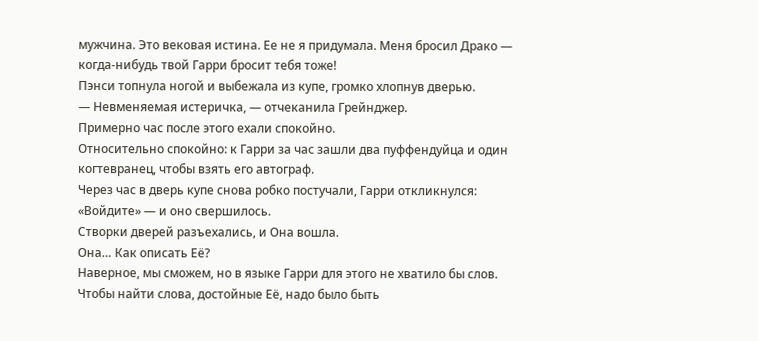мужчина. Это вековая истина. Ее не я придумала. Меня бросил Драко — когда-нибудь твой Гарри бросит тебя тоже!
Пэнси топнула ногой и выбежала из купе, громко хлопнув дверью.
— Невменяемая истеричка, — отчеканила Грейнджер.
Примерно час после этого ехали спокойно.
Относительно спокойно: к Гарри за час зашли два пуффендуйца и один когтевранец, чтобы взять его автограф.
Через час в дверь купе снова робко постучали, Гарри откликнулся: «Войдите» — и оно свершилось.
Створки дверей разъехались, и Она вошла.
Она… Как описать Её?
Наверное, мы сможем, но в языке Гарри для этого не хватило бы слов. Чтобы найти слова, достойные Её, надо было быть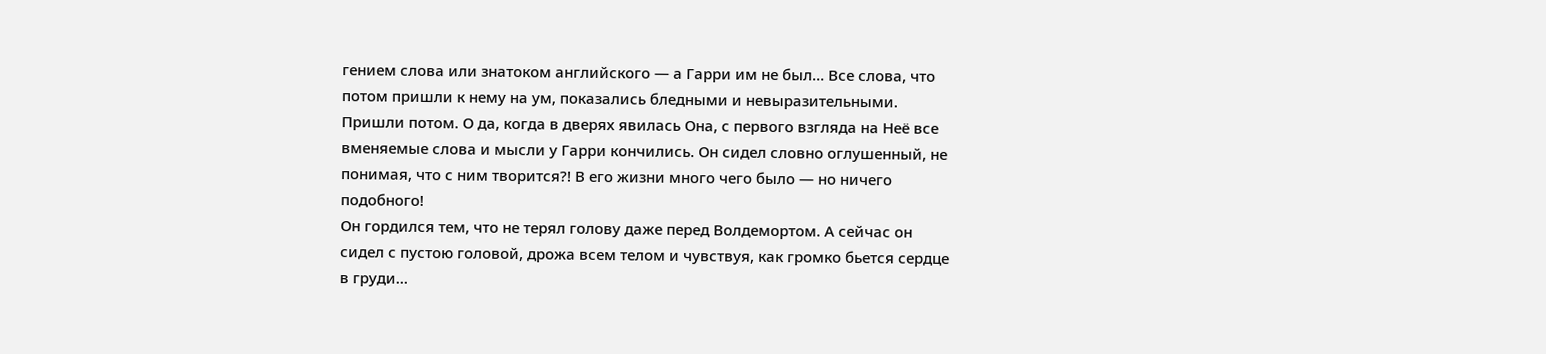гением слова или знатоком английского — а Гарри им не был… Все слова, что потом пришли к нему на ум, показались бледными и невыразительными.
Пришли потом. О да, когда в дверях явилась Она, с первого взгляда на Неё все вменяемые слова и мысли у Гарри кончились. Он сидел словно оглушенный, не понимая, что с ним творится?! В его жизни много чего было — но ничего подобного!
Он гордился тем, что не терял голову даже перед Волдемортом. А сейчас он сидел с пустою головой, дрожа всем телом и чувствуя, как громко бьется сердце в груди…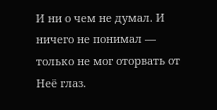И ни о чем не думал. И ничего не понимал — только не мог оторвать от Неё глаз.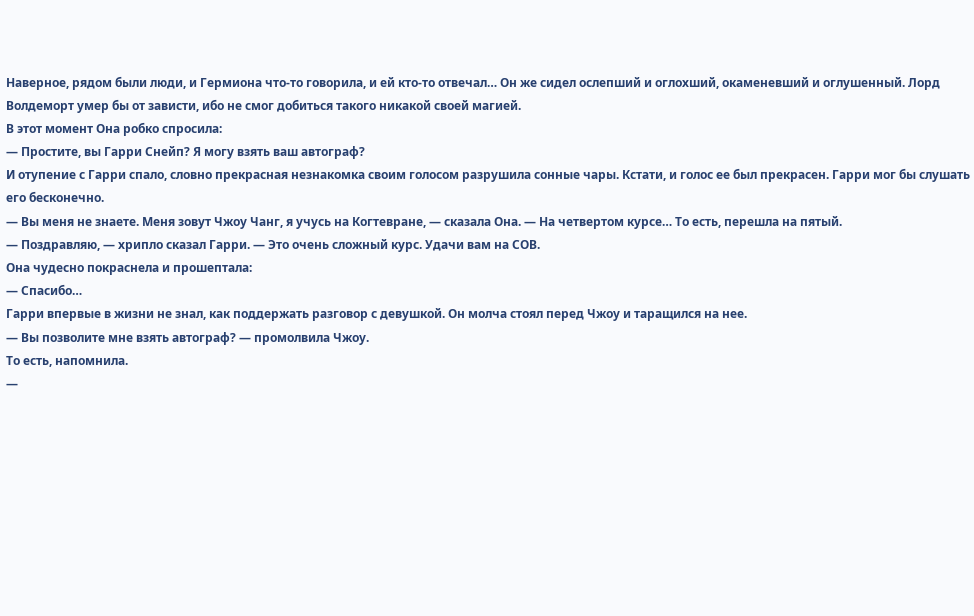Наверное, рядом были люди, и Гермиона что-то говорила, и ей кто-то отвечал… Он же сидел ослепший и оглохший, окаменевший и оглушенный. Лорд Волдеморт умер бы от зависти, ибо не смог добиться такого никакой своей магией.
В этот момент Она робко спросила:
— Простите, вы Гарри Снейп? Я могу взять ваш автограф?
И отупение с Гарри спало, словно прекрасная незнакомка своим голосом разрушила сонные чары. Кстати, и голос ее был прекрасен. Гарри мог бы слушать его бесконечно.
— Вы меня не знаете. Меня зовут Чжоу Чанг, я учусь на Когтевране, — сказала Она. — На четвертом курсе… То есть, перешла на пятый.
— Поздравляю, — хрипло сказал Гарри. — Это очень сложный курс. Удачи вам на СОВ.
Она чудесно покраснела и прошептала:
— Спасибо…
Гарри впервые в жизни не знал, как поддержать разговор с девушкой. Он молча стоял перед Чжоу и таращился на нее.
— Вы позволите мне взять автограф? — промолвила Чжоу.
То есть, напомнила.
—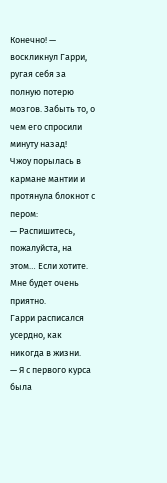Конечно! — воскликнул Гарри, ругая себя за полную потерю мозгов. Забыть то, о чем его спросили минуту назад!
Чжоу порылась в кармане мантии и протянула блокнот с пером:
— Распишитесь, пожалуйста, на этом… Если хотите. Мне будет очень приятно.
Гарри расписался усердно, как никогда в жизни.
— Я с первого курса была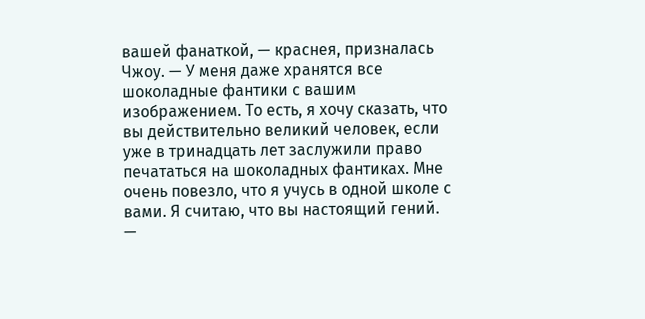вашей фанаткой, — краснея, призналась Чжоу. — У меня даже хранятся все шоколадные фантики с вашим изображением. То есть, я хочу сказать, что вы действительно великий человек, если уже в тринадцать лет заслужили право печататься на шоколадных фантиках. Мне очень повезло, что я учусь в одной школе с вами. Я считаю, что вы настоящий гений.
—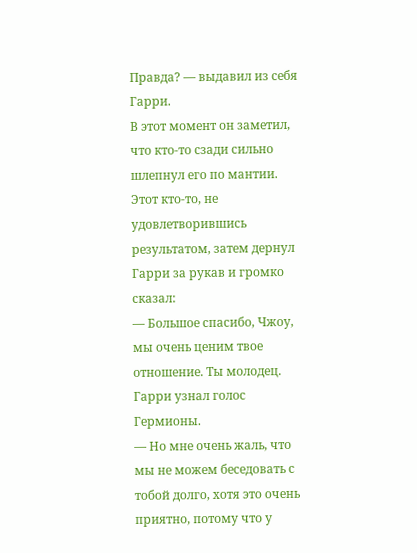Правда? — выдавил из себя Гарри.
В этот момент он заметил, что кто-то сзади сильно шлепнул его по мантии. Этот кто-то, не удовлетворившись результатом, затем дернул Гарри за рукав и громко сказал:
— Большое спасибо, Чжоу, мы очень ценим твое отношение. Ты молодец.
Гарри узнал голос Гермионы.
— Но мне очень жаль, что мы не можем беседовать с тобой долго, хотя это очень приятно, потому что у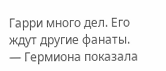Гарри много дел. Его ждут другие фанаты. — Гермиона показала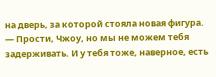на дверь, за которой стояла новая фигура. — Прости, Чжоу, но мы не можем тебя задерживать. И у тебя тоже, наверное, есть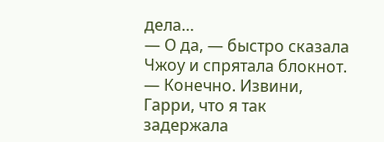дела…
— О да, — быстро сказала Чжоу и спрятала блокнот. — Конечно. Извини, Гарри, что я так задержала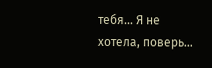тебя… Я не хотела, поверь…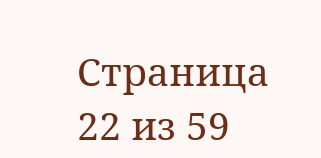Страница 22 из 59